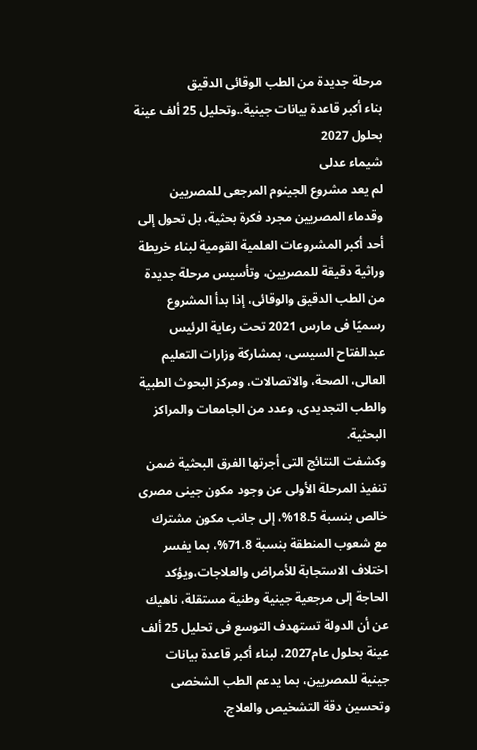مرحلة جديدة من الطب الوقائى الدقيق
بناء أكبر قاعدة بيانات جينية..وتحليل 25 ألف عينة بحلول 2027
شيماء عدلى
لم يعد مشروع الجينوم المرجعى للمصريين وقدماء المصريين مجرد فكرة بحثية، بل تحول إلى أحد أكبر المشروعات العلمية القومية لبناء خريطة وراثية دقيقة للمصريين، وتأسيس مرحلة جديدة من الطب الدقيق والوقائى، إذا بدأ المشروع رسميًا فى مارس 2021 تحت رعاية الرئيس عبدالفتاح السيسى، بمشاركة وزارات التعليم العالى، الصحة، والاتصالات، ومركز البحوث الطبية والطب التجديدى، وعدد من الجامعات والمراكز البحثية.
وكشفت النتائج التى أجرتها الفرق البحثية ضمن تنفيذ المرحلة الأولى عن وجود مكون جينى مصرى خالص بنسبة 18.5%، إلى جانب مكون مشترك مع شعوب المنطقة بنسبة 71.8%، بما يفسر اختلاف الاستجابة للأمراض والعلاجات،ويؤكد الحاجة إلى مرجعية جينية وطنية مستقلة، ناهيك عن أن الدولة تستهدف التوسع فى تحليل 25 ألف عينة بحلول عام2027، لبناء أكبر قاعدة بيانات جينية للمصريين، بما يدعم الطب الشخصى وتحسين دقة التشخيص والعلاج.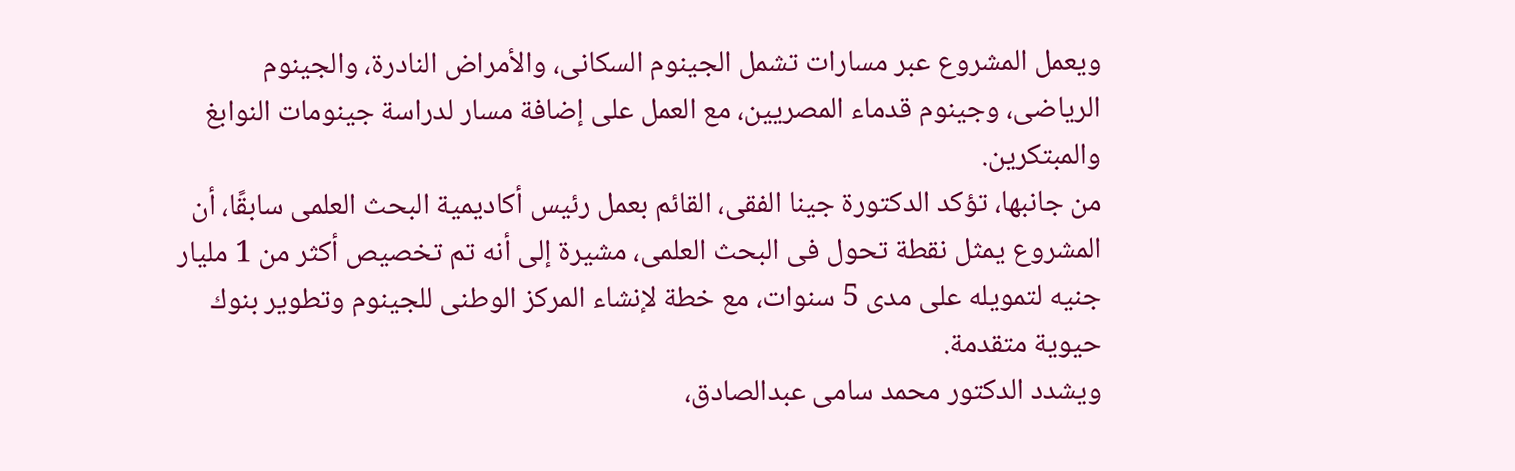ويعمل المشروع عبر مسارات تشمل الجينوم السكانى، والأمراض النادرة، والجينوم الرياضى، وجينوم قدماء المصريين، مع العمل على إضافة مسار لدراسة جينومات النوابغ والمبتكرين.
من جانبها، تؤكد الدكتورة جينا الفقى، القائم بعمل رئيس أكاديمية البحث العلمى سابقًا، أن المشروع يمثل نقطة تحول فى البحث العلمى، مشيرة إلى أنه تم تخصيص أكثر من 1 مليار جنيه لتمويله على مدى 5 سنوات، مع خطة لإنشاء المركز الوطنى للجينوم وتطوير بنوك حيوية متقدمة.
ويشدد الدكتور محمد سامى عبدالصادق،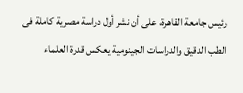رئيس جامعة القاهرة، على أن نشر أول دراسة مصرية كاملة فى الطب الدقيق والدراسات الجينومية يعكس قدرة العلماء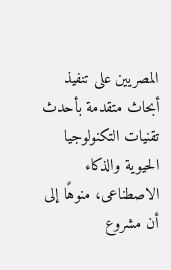المصريين على تنفيذ أبحاث متقدمة بأحدث تقنيات التكنولوجيا الحيوية والذكاء الاصطناعى، منوهًا إلى أن مشروع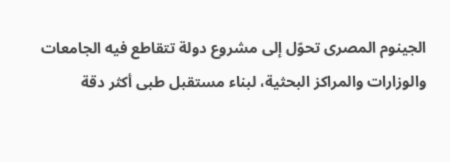الجينوم المصرى تحوّل إلى مشروع دولة تتقاطع فيه الجامعات والوزارات والمراكز البحثية، لبناء مستقبل طبى أكثر دقة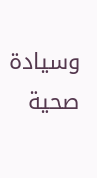وسيادة صحية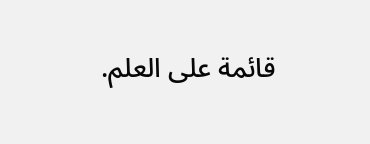قائمة على العلم.